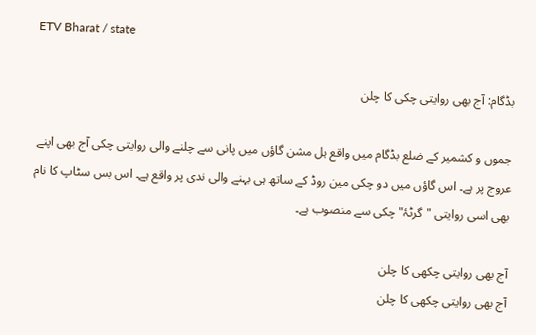ETV Bharat / state

بڈگام: آج بھی روایتی چکی کا چلن

جموں و کشمیر کے ضلع بڈگام میں واقع ہل مشن گاؤں میں پانی سے چلنے والی روایتی چکی آج بھی اپنے عروج پر ہے۔ اس گاؤں میں دو چکی مین روڈ کے ساتھ ہی بہنے والی ندی پر واقع ہے۔ اس بس سٹاپ کا نام بھی اسی روایتی "گرٹۂ" چکی سے منصوب ہے۔

آج بھی روایتی چکھی کا چلن
آج بھی روایتی چکھی کا چلن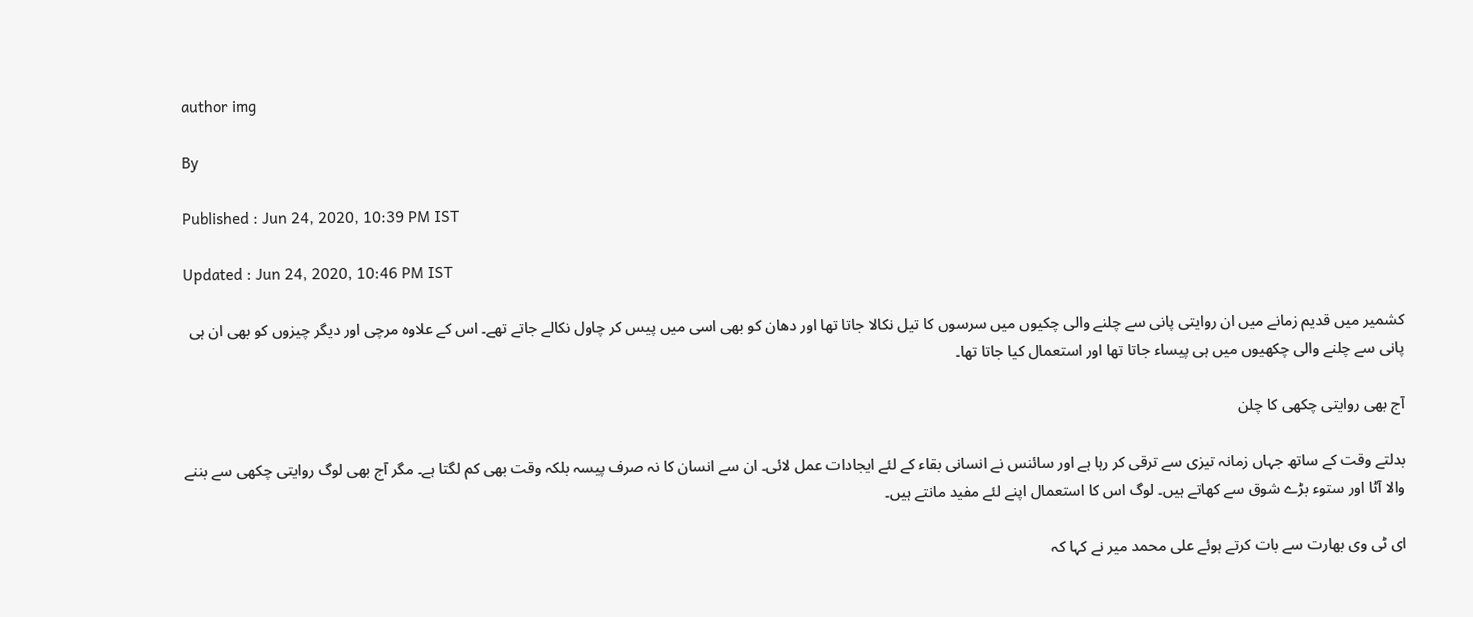author img

By

Published : Jun 24, 2020, 10:39 PM IST

Updated : Jun 24, 2020, 10:46 PM IST

کشمیر میں قدیم زمانے میں ان روایتی پانی سے چلنے والی چکیوں میں سرسوں کا تیل نکالا جاتا تھا اور دھان کو بھی اسی میں پیس کر چاول نکالے جاتے تھے۔ اس کے علاوہ مرچی اور دیگر چیزوں کو بھی ان ہی پانی سے چلنے والی چکھیوں میں ہی پیساء جاتا تھا اور استعمال کیا جاتا تھا۔

آج بھی روایتی چکھی کا چلن

بدلتے وقت کے ساتھ جہاں زمانہ تیزی سے ترقی کر رہا ہے اور سائنس نے انسانی بقاء کے لئے ایجادات عمل لائی۔ ان سے انسان کا نہ صرف پیسہ بلکہ وقت بھی کم لگتا ہے۔ مگر آج بھی لوگ روایتی چکھی سے بننے والا آٹا اور ستوء بڑے شوق سے کھاتے ہیں۔ لوگ اس کا استعمال اپنے لئے مفید مانتے ہیں۔

ای ٹی وی بھارت سے بات کرتے ہوئے علی محمد میر نے کہا کہ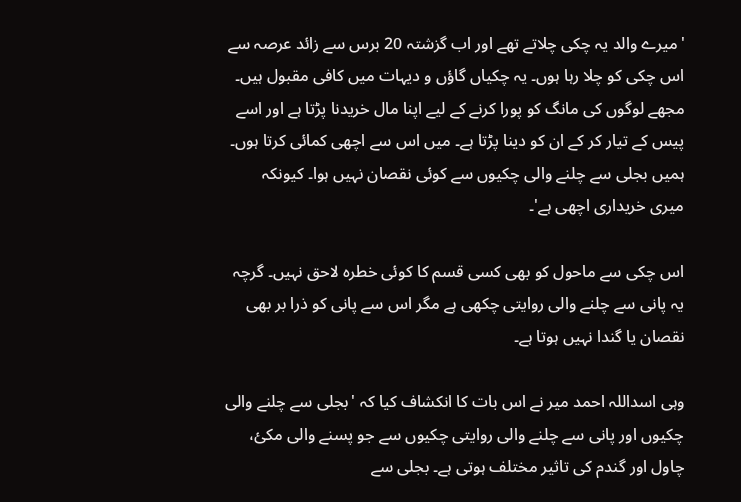'میرے والد یہ چکی چلاتے تھے اور اب گزشتہ 20 برس سے زائد عرصہ سے اس چکی کو چلا رہا ہوں۔ یہ چکیاں گاؤں و دیہات میں کافی مقبول ہیں۔ مجھے لوگوں کی مانگ کو پورا کرنے کے لیے اپنا مال خریدنا پڑتا ہے اور اسے پیس کے تیار کر کے ان کو دینا پڑتا ہے۔ میں اس سے اچھی کمائی کرتا ہوں۔ ہمیں بجلی سے چلنے والی چکیوں سے کوئی نقصان نہیں ہوا۔ کیونکہ میری خریداری اچھی ہے'۔

اس چکی سے ماحول کو بھی کسی قسم کا کوئی خطرہ لاحق نہیں۔ گرچہ یہ پانی سے چلنے والی روایتی چکھی ہے مگر اس سے پانی کو ذرا بر بھی نقصان یا گندا نہیں ہوتا ہے۔

وہی اسداللہ احمد میر نے اس بات کا انکشاف کیا کہ 'بجلی سے چلنے والی چکیوں اور پانی سے چلنے والی روایتی چکیوں سے جو پسنے والی مکئ، چاول اور گندم کی تاثیر مختلف ہوتی ہے۔ بجلی سے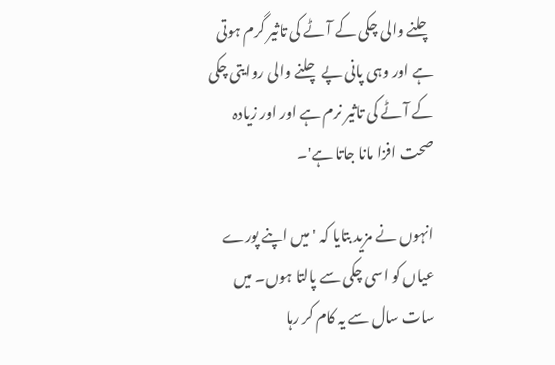چلنے والی چکی کے آٹے کی تاثیر گرم ہوتی ہے اور وہی پانی پے چلنے والی روایتی چکی کے آٹے کی تاثیر نرم ہے اور اور زیادہ صحت افزا مانا جاتا ہے'۔

انہوں نے مزید بتایا کہ 'میں اپنے پورے عیاں کو اسی چکی سے پالتا ہوں۔ میں سات سال سے یہ کام کر رہا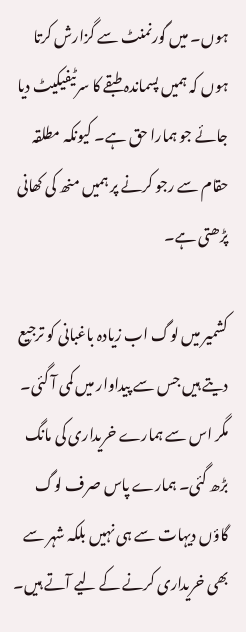ہوں۔ میں گورنمنٹ سے گزارش کرتا ہوں کہ ہمیں پسماندہ طبقے کا سرٹیفیکیٹ دیا جائے جو ہمارا حق ہے۔ کیونکہ مطلقہ حقام سے رجو کرنے پر ہمیں منھ کی کھانی پڑھتی ہے۔

کشمیر میں لوگ اب زیادہ باغبانی کو ترجیع دیتے ہیں جس سے پیداوار میں کمی آ گئی۔ مگر اس سے ہمارے خریداری کی مانگ بڑھ گئی۔ ہمارے پاس صرف لوگ گاؤں دیہات سے ہی نہیں بلکہ شہر سے بھی خریداری کرنے کے لیے آتے ہیں۔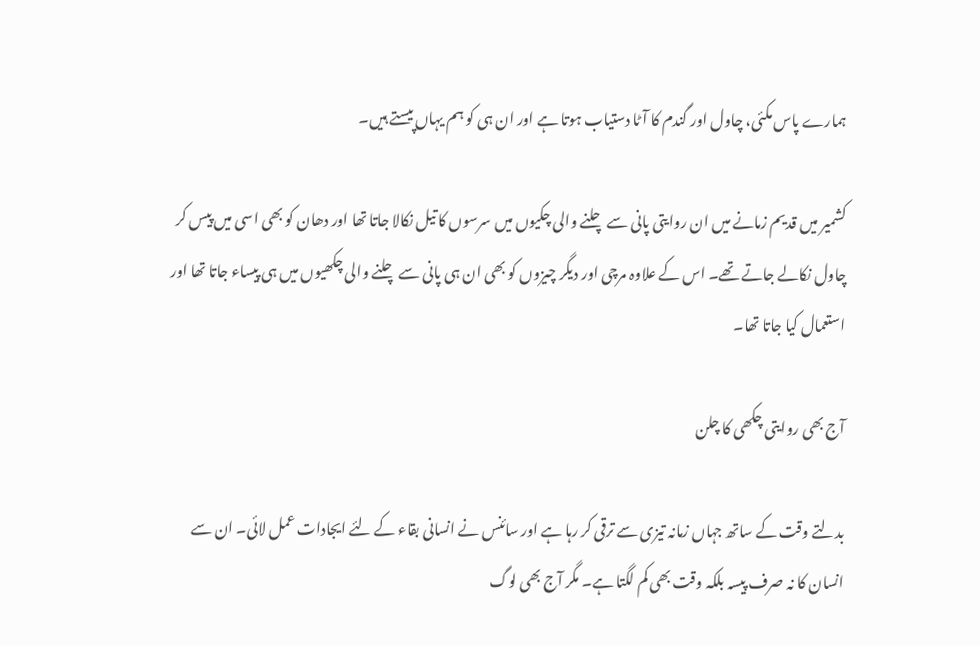ہمارے پاس مکئی، چاول اور گندم کا آٹا دستیاب ہوتا ہے اور ان ہی کو ہم یہاں پیستے ہیں۔

کشمیر میں قدیم زمانے میں ان روایتی پانی سے چلنے والی چکیوں میں سرسوں کا تیل نکالا جاتا تھا اور دھان کو بھی اسی میں پیس کر چاول نکالے جاتے تھے۔ اس کے علاوہ مرچی اور دیگر چیزوں کو بھی ان ہی پانی سے چلنے والی چکھیوں میں ہی پیساء جاتا تھا اور استعمال کیا جاتا تھا۔

آج بھی روایتی چکھی کا چلن

بدلتے وقت کے ساتھ جہاں زمانہ تیزی سے ترقی کر رہا ہے اور سائنس نے انسانی بقاء کے لئے ایجادات عمل لائی۔ ان سے انسان کا نہ صرف پیسہ بلکہ وقت بھی کم لگتا ہے۔ مگر آج بھی لوگ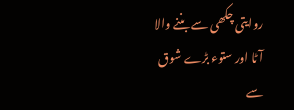روایتی چکھی سے بننے والا آٹا اور ستوء بڑے شوق سے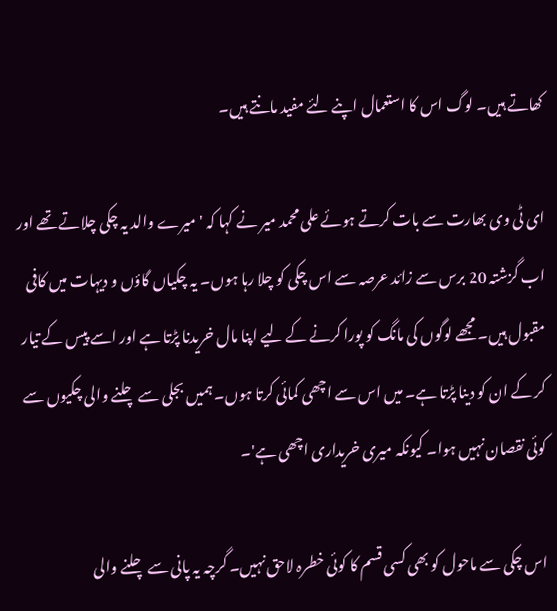کھاتے ہیں۔ لوگ اس کا استعمال اپنے لئے مفید مانتے ہیں۔

ای ٹی وی بھارت سے بات کرتے ہوئے علی محمد میر نے کہا کہ 'میرے والد یہ چکی چلاتے تھے اور اب گزشتہ 20 برس سے زائد عرصہ سے اس چکی کو چلا رہا ہوں۔ یہ چکیاں گاؤں و دیہات میں کافی مقبول ہیں۔ مجھے لوگوں کی مانگ کو پورا کرنے کے لیے اپنا مال خریدنا پڑتا ہے اور اسے پیس کے تیار کر کے ان کو دینا پڑتا ہے۔ میں اس سے اچھی کمائی کرتا ہوں۔ ہمیں بجلی سے چلنے والی چکیوں سے کوئی نقصان نہیں ہوا۔ کیونکہ میری خریداری اچھی ہے'۔

اس چکی سے ماحول کو بھی کسی قسم کا کوئی خطرہ لاحق نہیں۔ گرچہ یہ پانی سے چلنے والی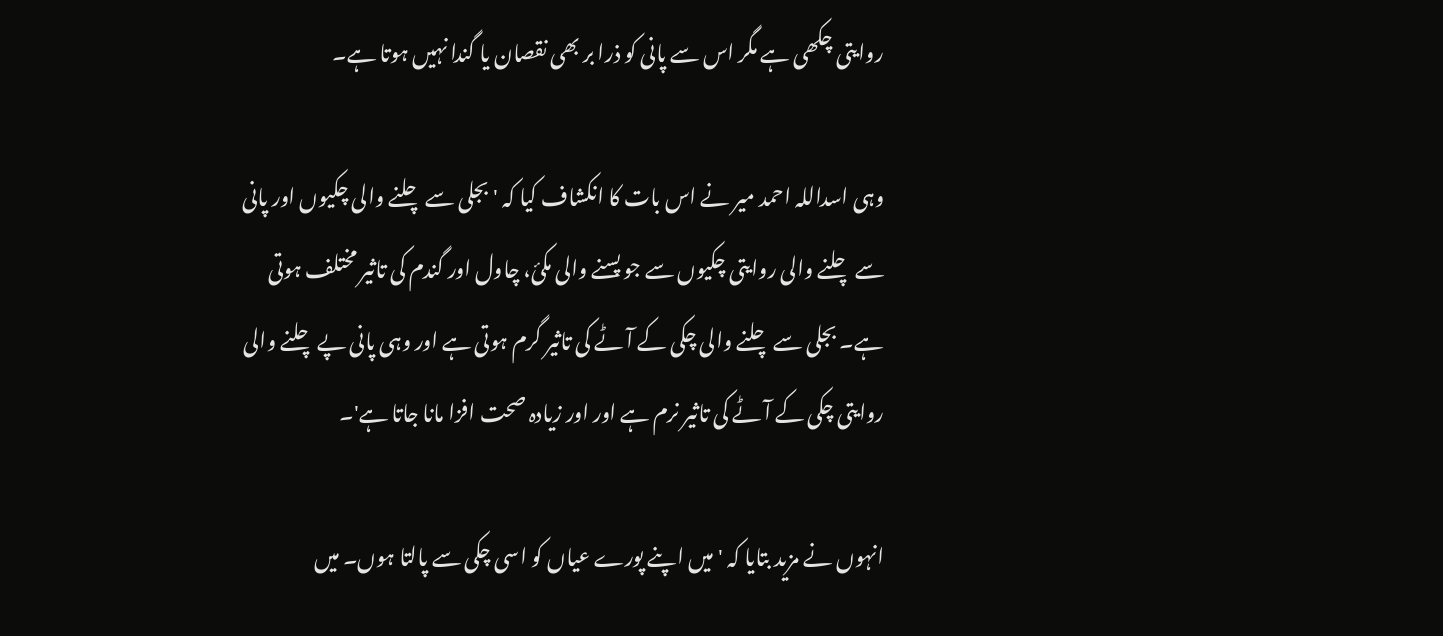روایتی چکھی ہے مگر اس سے پانی کو ذرا بر بھی نقصان یا گندا نہیں ہوتا ہے۔

وہی اسداللہ احمد میر نے اس بات کا انکشاف کیا کہ 'بجلی سے چلنے والی چکیوں اور پانی سے چلنے والی روایتی چکیوں سے جو پسنے والی مکئ، چاول اور گندم کی تاثیر مختلف ہوتی ہے۔ بجلی سے چلنے والی چکی کے آٹے کی تاثیر گرم ہوتی ہے اور وہی پانی پے چلنے والی روایتی چکی کے آٹے کی تاثیر نرم ہے اور اور زیادہ صحت افزا مانا جاتا ہے'۔

انہوں نے مزید بتایا کہ 'میں اپنے پورے عیاں کو اسی چکی سے پالتا ہوں۔ میں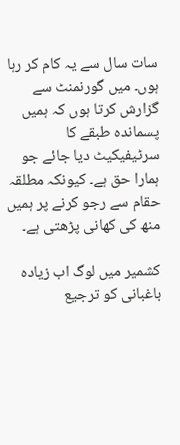سات سال سے یہ کام کر رہا ہوں۔ میں گورنمنٹ سے گزارش کرتا ہوں کہ ہمیں پسماندہ طبقے کا سرٹیفیکیٹ دیا جائے جو ہمارا حق ہے۔ کیونکہ مطلقہ حقام سے رجو کرنے پر ہمیں منھ کی کھانی پڑھتی ہے۔

کشمیر میں لوگ اب زیادہ باغبانی کو ترجیع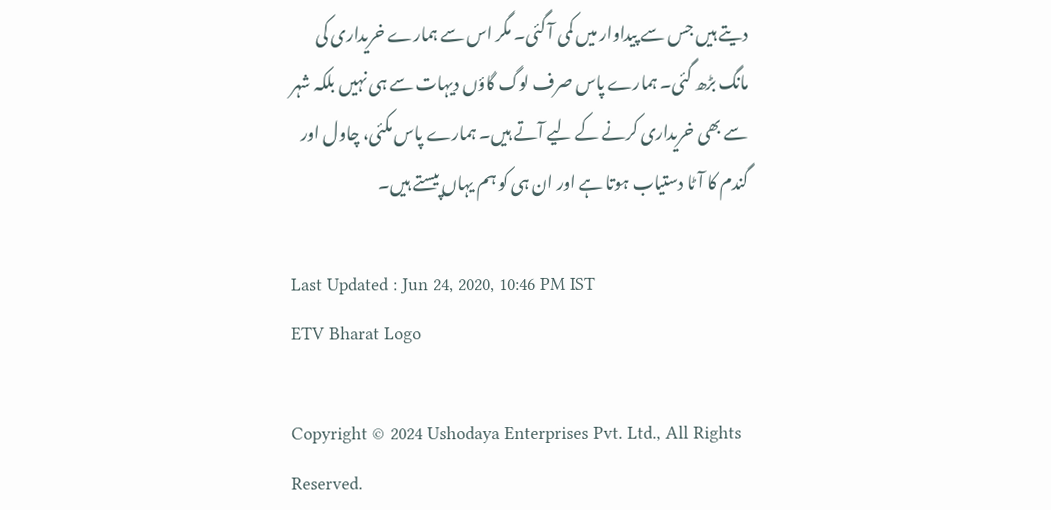دیتے ہیں جس سے پیداوار میں کمی آ گئی۔ مگر اس سے ہمارے خریداری کی مانگ بڑھ گئی۔ ہمارے پاس صرف لوگ گاؤں دیہات سے ہی نہیں بلکہ شہر سے بھی خریداری کرنے کے لیے آتے ہیں۔ ہمارے پاس مکئی، چاول اور گندم کا آٹا دستیاب ہوتا ہے اور ان ہی کو ہم یہاں پیستے ہیں۔

Last Updated : Jun 24, 2020, 10:46 PM IST
ETV Bharat Logo

Copyright © 2024 Ushodaya Enterprises Pvt. Ltd., All Rights Reserved.